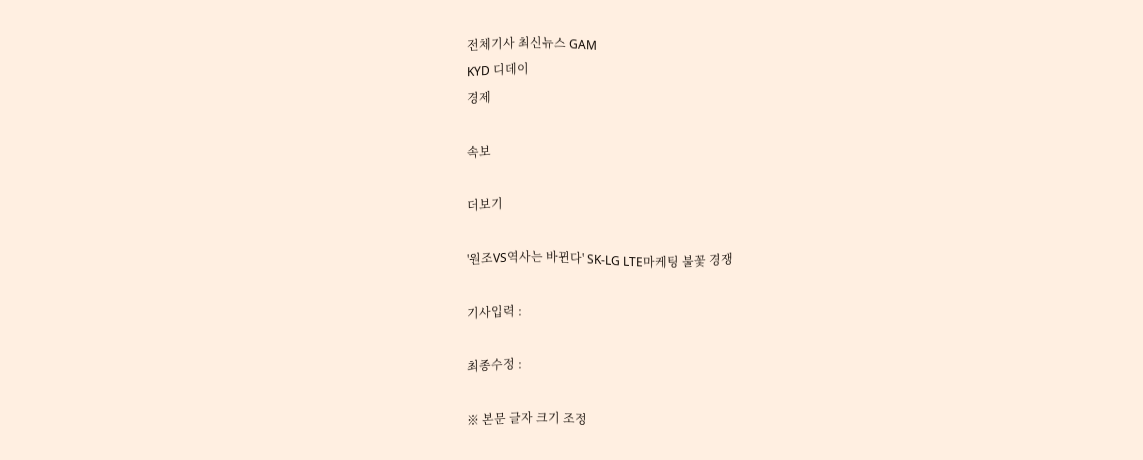전체기사 최신뉴스 GAM
KYD 디데이
경제

속보

더보기

'원조VS역사는 바뀐다' SK-LG LTE마케팅 불꽃 경쟁

기사입력 :

최종수정 :

※ 본문 글자 크기 조정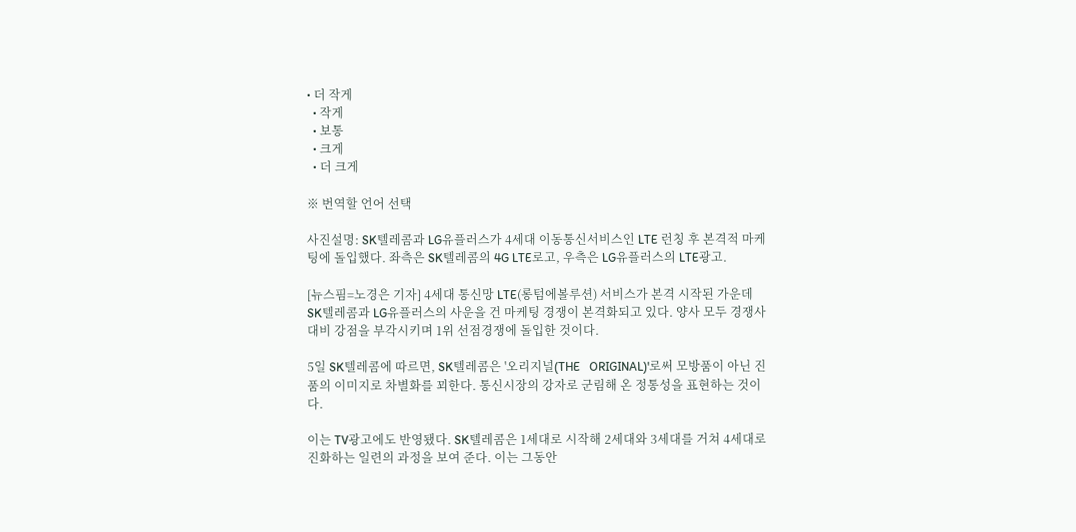• 더 작게
  • 작게
  • 보통
  • 크게
  • 더 크게

※ 번역할 언어 선택

사진설명: SK텔레콤과 LG유플러스가 4세대 이동통신서비스인 LTE 런칭 후 본격적 마케팅에 돌입했다. 좌측은 SK텔레콤의 4G LTE로고, 우측은 LG유플러스의 LTE광고.

[뉴스핌=노경은 기자] 4세대 통신망 LTE(롱텀에볼루션) 서비스가 본격 시작된 가운데 SK텔레콤과 LG유플러스의 사운을 건 마케팅 경쟁이 본격화되고 있다. 양사 모두 경쟁사대비 강점을 부각시키며 1위 선점경쟁에 돌입한 것이다.

5일 SK텔레콤에 따르면, SK텔레콤은 '오리지널(THE   ORIGINAL)'로써 모방품이 아닌 진품의 이미지로 차별화를 꾀한다. 통신시장의 강자로 군림해 온 정통성을 표현하는 것이다.

이는 TV광고에도 반영됐다. SK텔레콤은 1세대로 시작해 2세대와 3세대를 거쳐 4세대로 진화하는 일련의 과정을 보여 준다. 이는 그동안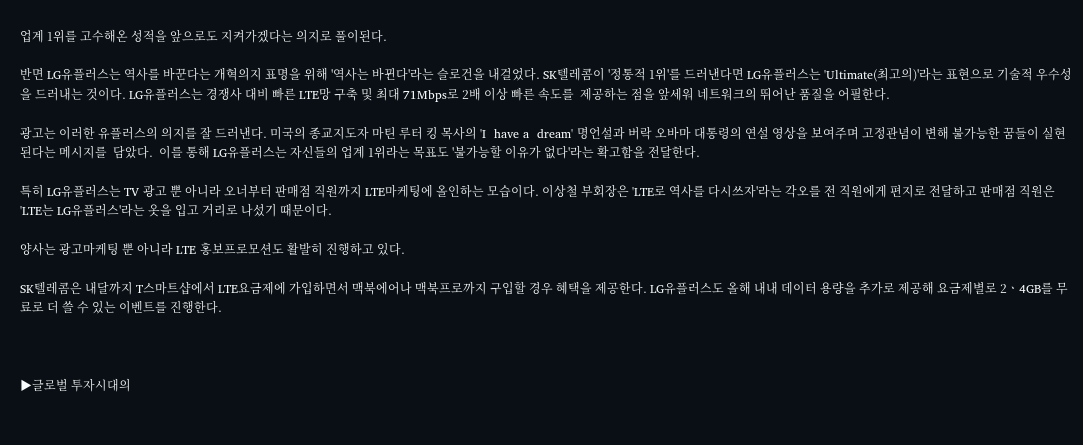업계 1위를 고수해온 성적을 앞으로도 지켜가겠다는 의지로 풀이된다.

반면 LG유플러스는 역사를 바꾼다는 개혁의지 표명을 위해 '역사는 바뀐다'라는 슬로건을 내걸었다. SK텔레콤이 '정통적 1위'를 드러낸다면 LG유플러스는 'Ultimate(최고의)'라는 표현으로 기술적 우수성을 드러내는 것이다. LG유플러스는 경쟁사 대비 빠른 LTE망 구축 및 최대 71Mbps로 2배 이상 빠른 속도를  제공하는 점을 앞세워 네트워크의 뛰어난 품질을 어필한다.

광고는 이러한 유플러스의 의지를 잘 드러낸다. 미국의 종교지도자 마틴 루터 킹 목사의 'I  have a  dream' 명언설과 버락 오바마 대통령의 연설 영상을 보여주며 고정관념이 변해 불가능한 꿈들이 실현된다는 메시지를  담았다.  이를 통해 LG유플러스는 자신들의 업계 1위라는 목표도 '불가능할 이유가 없다'라는 확고함을 전달한다.

특히 LG유플러스는 TV 광고 뿐 아니라 오너부터 판매점 직원까지 LTE마케팅에 올인하는 모습이다. 이상철 부회장은 'LTE로 역사를 다시쓰자'라는 각오를 전 직원에게 편지로 전달하고 판매점 직원은 'LTE는 LG유플러스'라는 옷을 입고 거리로 나섰기 때문이다.

양사는 광고마케팅 뿐 아니라 LTE 홍보프로모션도 활발히 진행하고 있다.

SK텔레콤은 내달까지 T스마트샵에서 LTE요금제에 가입하면서 맥북에어나 맥북프로까지 구입할 경우 혜택을 제공한다. LG유플러스도 올해 내내 데이터 용량을 추가로 제공해 요금제별로 2ㆍ4GB를 무료로 더 쓸 수 있는 이벤트를 진행한다.



▶글로벌 투자시대의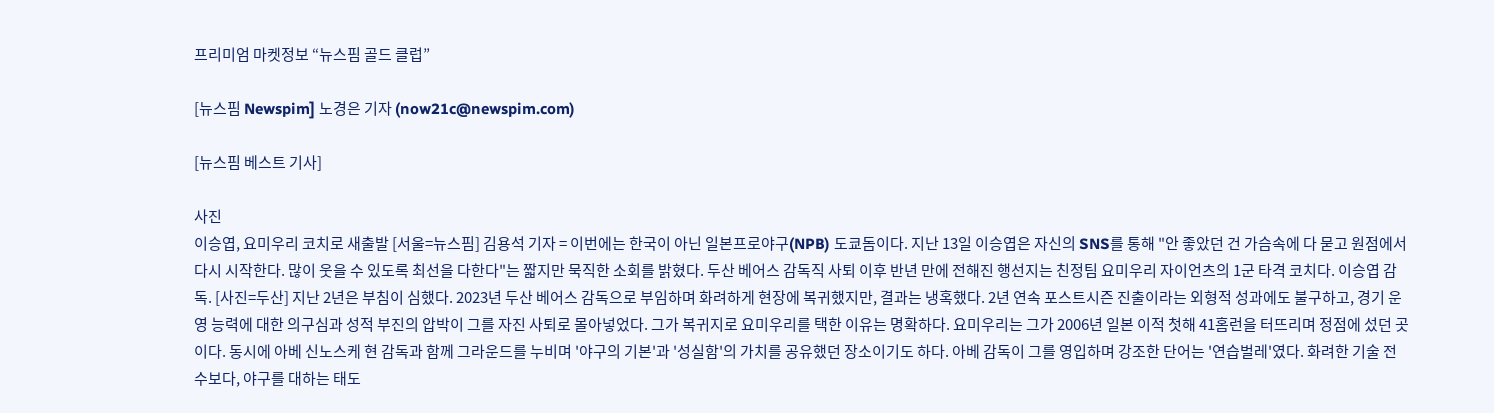프리미엄 마켓정보 “뉴스핌 골드 클럽”

[뉴스핌 Newspim] 노경은 기자 (now21c@newspim.com)

[뉴스핌 베스트 기사]

사진
이승엽, 요미우리 코치로 새출발 [서울=뉴스핌] 김용석 기자 = 이번에는 한국이 아닌 일본프로야구(NPB) 도쿄돔이다. 지난 13일 이승엽은 자신의 SNS를 통해 "안 좋았던 건 가슴속에 다 묻고 원점에서 다시 시작한다. 많이 웃을 수 있도록 최선을 다한다"는 짧지만 묵직한 소회를 밝혔다. 두산 베어스 감독직 사퇴 이후 반년 만에 전해진 행선지는 친정팀 요미우리 자이언츠의 1군 타격 코치다. 이승엽 감독. [사진=두산] 지난 2년은 부침이 심했다. 2023년 두산 베어스 감독으로 부임하며 화려하게 현장에 복귀했지만, 결과는 냉혹했다. 2년 연속 포스트시즌 진출이라는 외형적 성과에도 불구하고, 경기 운영 능력에 대한 의구심과 성적 부진의 압박이 그를 자진 사퇴로 몰아넣었다. 그가 복귀지로 요미우리를 택한 이유는 명확하다. 요미우리는 그가 2006년 일본 이적 첫해 41홈런을 터뜨리며 정점에 섰던 곳이다. 동시에 아베 신노스케 현 감독과 함께 그라운드를 누비며 '야구의 기본'과 '성실함'의 가치를 공유했던 장소이기도 하다. 아베 감독이 그를 영입하며 강조한 단어는 '연습벌레'였다. 화려한 기술 전수보다, 야구를 대하는 태도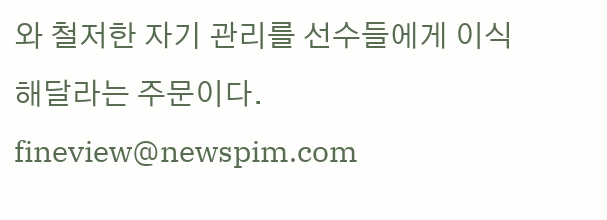와 철저한 자기 관리를 선수들에게 이식해달라는 주문이다.   fineview@newspim.com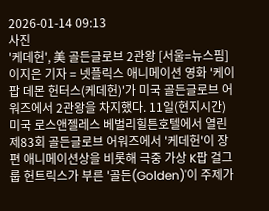2026-01-14 09:13
사진
'케데헌', 美 골든글로브 2관왕 [서울=뉴스핌] 이지은 기자 = 넷플릭스 애니메이션 영화 '케이팝 데몬 헌터스(케데헌)'가 미국 골든글로브 어워즈에서 2관왕을 차지했다. 11일(현지시간) 미국 로스앤젤레스 베벌리힐튼호텔에서 열린 제83회 골든글로브 어워즈에서 '케데헌'이 장편 애니메이션상을 비롯해 극중 가상 K팝 걸그룹 헌트릭스가 부른 '골든(Golden)'이 주제가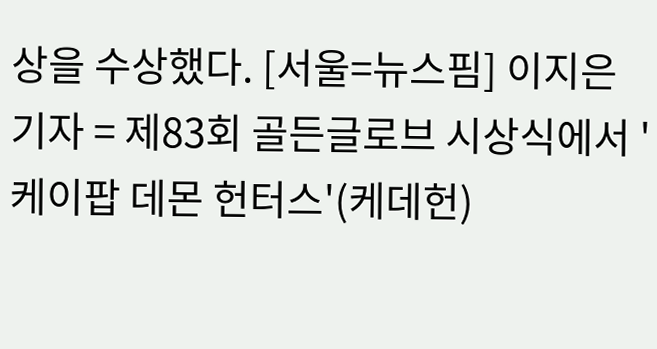상을 수상했다. [서울=뉴스핌] 이지은 기자 = 제83회 골든글로브 시상식에서 '케이팝 데몬 헌터스'(케데헌)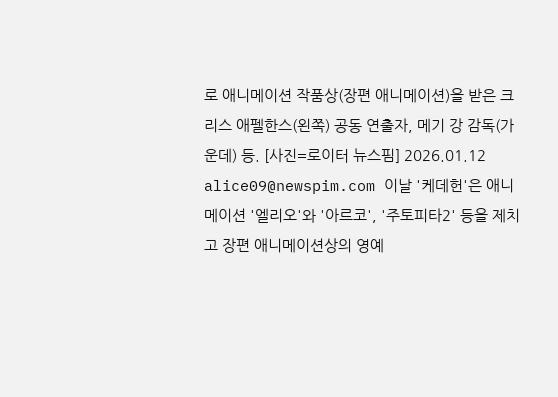로 애니메이션 작품상(장편 애니메이션)을 받은 크리스 애펠한스(왼쪽) 공동 연출자, 메기 강 감독(가운데) 등. [사진=로이터 뉴스핌] 2026.01.12 alice09@newspim.com 이날 '케데헌'은 애니메이션 '엘리오'와 '아르코', '주토피타2' 등을 제치고 장편 애니메이션상의 영예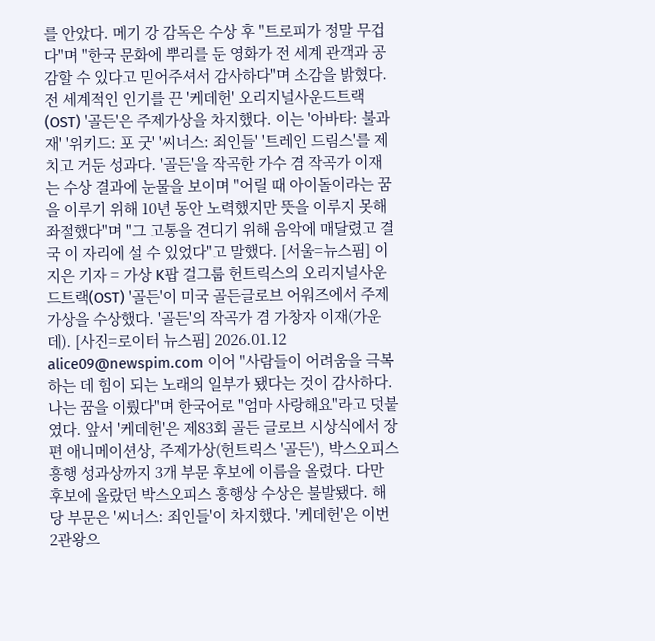를 안았다. 메기 강 감독은 수상 후 "트로피가 정말 무겁다"며 "한국 문화에 뿌리를 둔 영화가 전 세계 관객과 공감할 수 있다고 믿어주셔서 감사하다"며 소감을 밝혔다. 전 세계적인 인기를 끈 '케데헌' 오리지널사운드트랙(OST) '골든'은 주제가상을 차지했다. 이는 '아바타: 불과 재' '위키드: 포 굿' '씨너스: 죄인들' '트레인 드림스'를 제치고 거둔 성과다. '골든'을 작곡한 가수 겸 작곡가 이재는 수상 결과에 눈물을 보이며 "어릴 때 아이돌이라는 꿈을 이루기 위해 10년 동안 노력했지만 뜻을 이루지 못해 좌절했다"며 "그 고통을 견디기 위해 음악에 매달렸고 결국 이 자리에 설 수 있었다"고 말했다. [서울=뉴스핌] 이지은 기자 = 가상 K팝 걸그룹 헌트릭스의 오리지널사운드트랙(OST) '골든'이 미국 골든글로브 어워즈에서 주제가상을 수상했다. '골든'의 작곡가 겸 가창자 이재(가운데). [사진=로이터 뉴스핌] 2026.01.12 alice09@newspim.com 이어 "사람들이 어려움을 극복하는 데 힘이 되는 노래의 일부가 됐다는 것이 감사하다. 나는 꿈을 이뤘다"며 한국어로 "엄마 사랑해요"라고 덧붙였다. 앞서 '케데헌'은 제83회 골든 글로브 시상식에서 장편 애니메이션상, 주제가상(헌트릭스 '골든'), 박스오피스 흥행 성과상까지 3개 부문 후보에 이름을 올렸다. 다만 후보에 올랐던 박스오피스 흥행상 수상은 불발됐다. 해당 부문은 '씨너스: 죄인들'이 차지했다. '케데헌'은 이번 2관왕으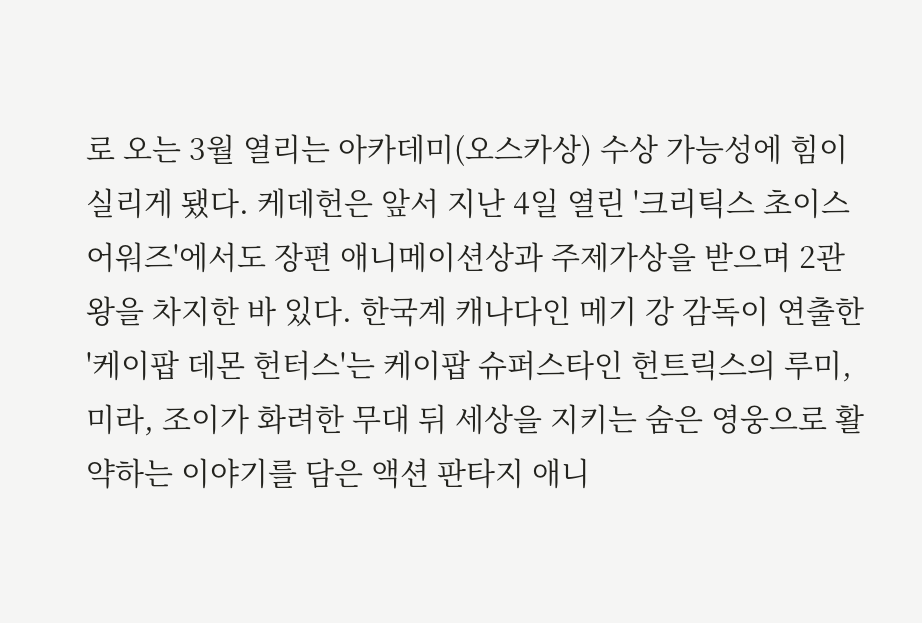로 오는 3월 열리는 아카데미(오스카상) 수상 가능성에 힘이 실리게 됐다. 케데헌은 앞서 지난 4일 열린 '크리틱스 초이스 어워즈'에서도 장편 애니메이션상과 주제가상을 받으며 2관왕을 차지한 바 있다. 한국계 캐나다인 메기 강 감독이 연출한 '케이팝 데몬 헌터스'는 케이팝 슈퍼스타인 헌트릭스의 루미, 미라, 조이가 화려한 무대 뒤 세상을 지키는 숨은 영웅으로 활약하는 이야기를 담은 액션 판타지 애니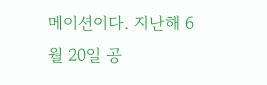메이션이다. 지난해 6월 20일 공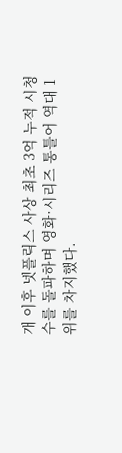개 이후 넷플릭스 사상 최초 3억 누적 시청수를 돌파하며 영화·시리즈 통틀어 역대 1위를 차지했다.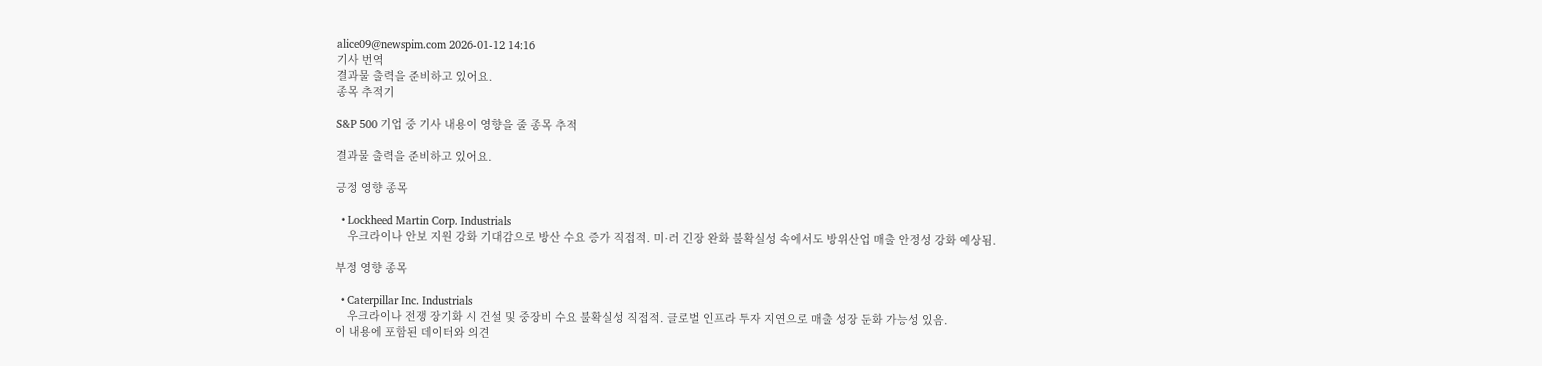alice09@newspim.com 2026-01-12 14:16
기사 번역
결과물 출력을 준비하고 있어요.
종목 추적기

S&P 500 기업 중 기사 내용이 영향을 줄 종목 추적

결과물 출력을 준비하고 있어요.

긍정 영향 종목

  • Lockheed Martin Corp. Industrials
    우크라이나 안보 지원 강화 기대감으로 방산 수요 증가 직접적. 미·러 긴장 완화 불확실성 속에서도 방위산업 매출 안정성 강화 예상됨.

부정 영향 종목

  • Caterpillar Inc. Industrials
    우크라이나 전쟁 장기화 시 건설 및 중장비 수요 불확실성 직접적. 글로벌 인프라 투자 지연으로 매출 성장 둔화 가능성 있음.
이 내용에 포함된 데이터와 의견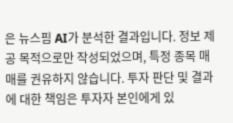은 뉴스핌 AI가 분석한 결과입니다. 정보 제공 목적으로만 작성되었으며, 특정 종목 매매를 권유하지 않습니다. 투자 판단 및 결과에 대한 책임은 투자자 본인에게 있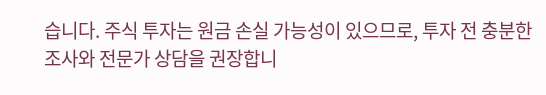습니다. 주식 투자는 원금 손실 가능성이 있으므로, 투자 전 충분한 조사와 전문가 상담을 권장합니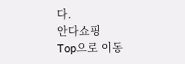다.
안다쇼핑
Top으로 이동